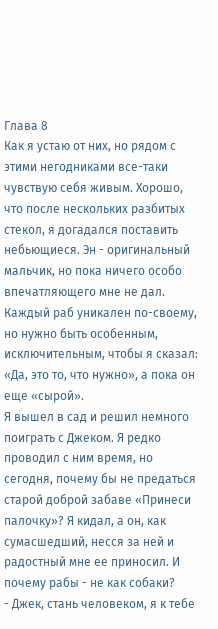Глава 8
Как я устаю от них, но рядом с этими негодниками все-таки чувствую себя живым. Хорошо, что после нескольких разбитых стекол, я догадался поставить небьющиеся. Эн - оригинальный мальчик, но пока ничего особо впечатляющего мне не дал. Каждый раб уникален по-своему, но нужно быть особенным, исключительным, чтобы я сказал: «Да, это то, что нужно», а пока он еще «сырой».
Я вышел в сад и решил немного поиграть с Джеком. Я редко проводил с ним время, но сегодня, почему бы не предаться старой доброй забаве «Принеси палочку»? Я кидал, а он, как сумасшедший, несся за ней и радостный мне ее приносил. И почему рабы - не как собаки?
- Джек, стань человеком, я к тебе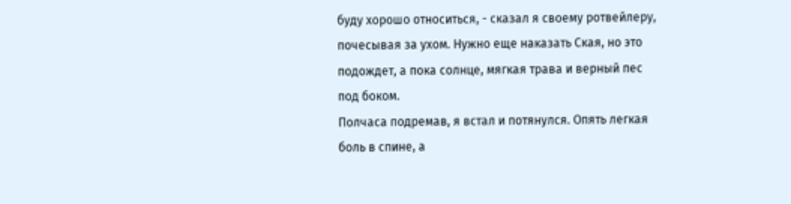буду хорошо относиться, - сказал я своему ротвейлеру, почесывая за ухом. Нужно еще наказать Ская, но это подождет, а пока солнце, мягкая трава и верный пес под боком.
Полчаса подремав, я встал и потянулся. Опять легкая боль в спине, а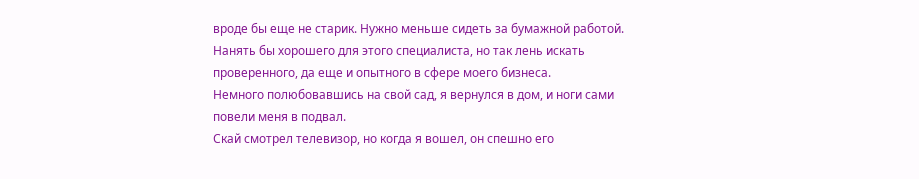вроде бы еще не старик. Нужно меньше сидеть за бумажной работой. Нанять бы хорошего для этого специалиста, но так лень искать проверенного, да еще и опытного в сфере моего бизнеса.
Немного полюбовавшись на свой сад, я вернулся в дом, и ноги сами повели меня в подвал.
Скай смотрел телевизор, но когда я вошел, он спешно его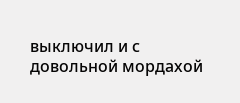выключил и с довольной мордахой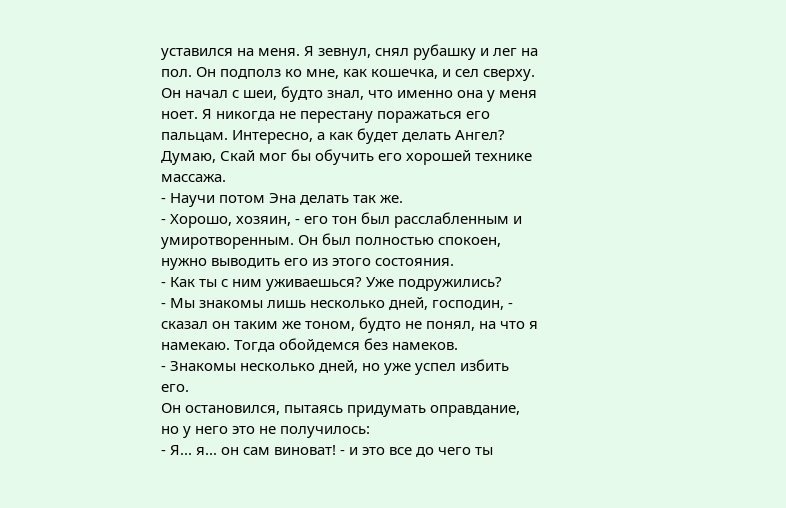уставился на меня. Я зевнул, снял рубашку и лег на пол. Он подполз ко мне, как кошечка, и сел сверху.
Он начал с шеи, будто знал, что именно она у меня ноет. Я никогда не перестану поражаться его пальцам. Интересно, а как будет делать Ангел? Думаю, Скай мог бы обучить его хорошей технике массажа.
- Научи потом Эна делать так же.
- Хорошо, хозяин, - его тон был расслабленным и умиротворенным. Он был полностью спокоен, нужно выводить его из этого состояния.
- Как ты с ним уживаешься? Уже подружились?
- Мы знакомы лишь несколько дней, господин, - сказал он таким же тоном, будто не понял, на что я намекаю. Тогда обойдемся без намеков.
- Знакомы несколько дней, но уже успел избить его.
Он остановился, пытаясь придумать оправдание, но у него это не получилось:
- Я... я... он сам виноват! - и это все до чего ты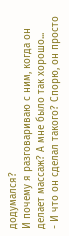додумался?
И почему я разговариваю с ним, когда он делает массаж? А мне было так хорошо...
- И что он сделал такого? Спорю, он просто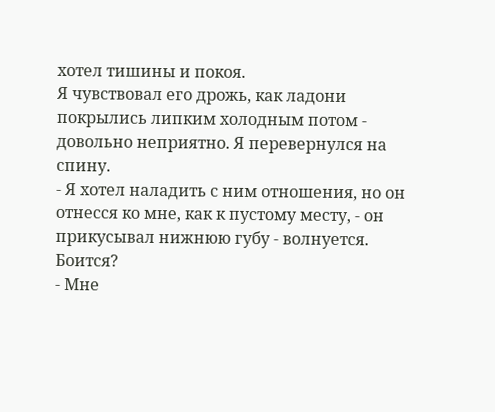хотел тишины и покоя.
Я чувствовал его дрожь, как ладони покрылись липким холодным потом - довольно неприятно. Я перевернулся на спину.
- Я хотел наладить с ним отношения, но он отнесся ко мне, как к пустому месту, - он прикусывал нижнюю губу - волнуется. Боится?
- Мне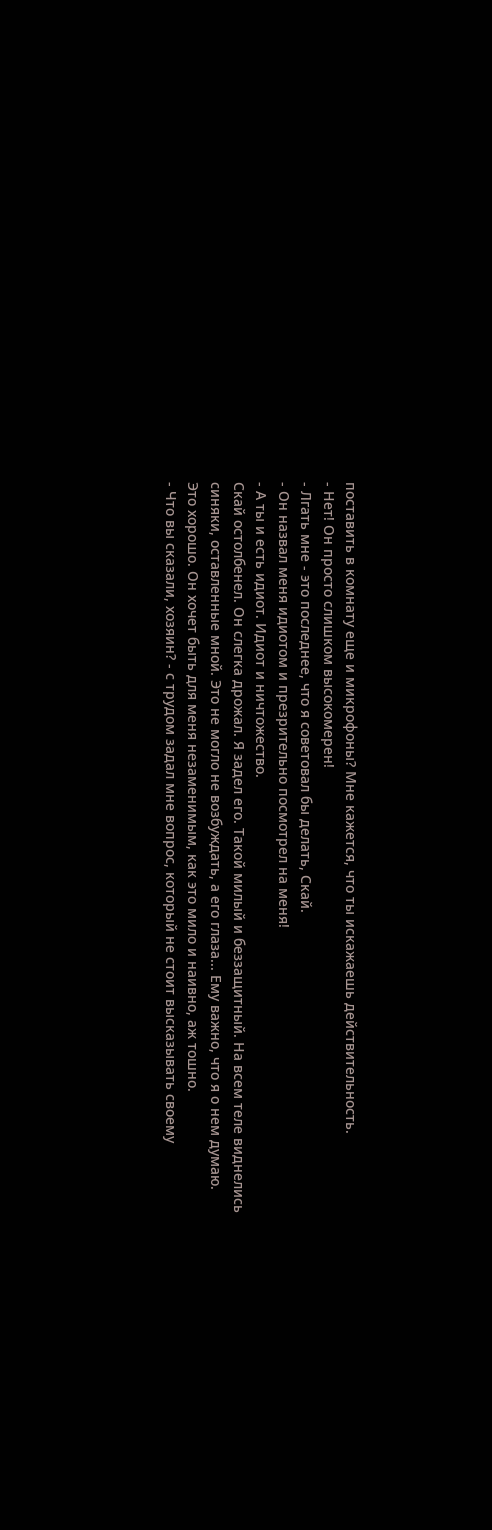поставить в комнату еще и микрофоны? Мне кажется, что ты искажаешь действительность.
- Нет! Он просто слишком высокомерен!
- Лгать мне - это последнее, что я советовал бы делать, Скай.
- Он назвал меня идиотом и презрительно посмотрел на меня!
- А ты и есть идиот. Идиот и ничтожество.
Скай остолбенел. Он слегка дрожал. Я задел его. Такой милый и беззащитный. На всем теле виднелись синяки, оставленные мной. Это не могло не возбуждать, а его глаза... Ему важно, что я о нем думаю. Это хорошо. Он хочет быть для меня незаменимым, как это мило и наивно, аж тошно.
- Что вы сказали, хозяин? - с трудом задал мне вопрос, который не стоит высказывать своему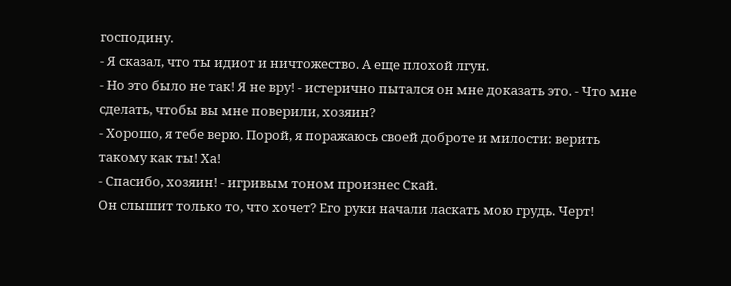господину.
- Я сказал, что ты идиот и ничтожество. А еще плохой лгун.
- Но это было не так! Я не вру! - истерично пытался он мне доказать это. - Что мне сделать, чтобы вы мне поверили, хозяин?
- Хорошо, я тебе верю. Порой, я поражаюсь своей доброте и милости: верить такому как ты! Ха!
- Спасибо, хозяин! - игривым тоном произнес Скай.
Он слышит только то, что хочет? Его руки начали ласкать мою грудь. Черт!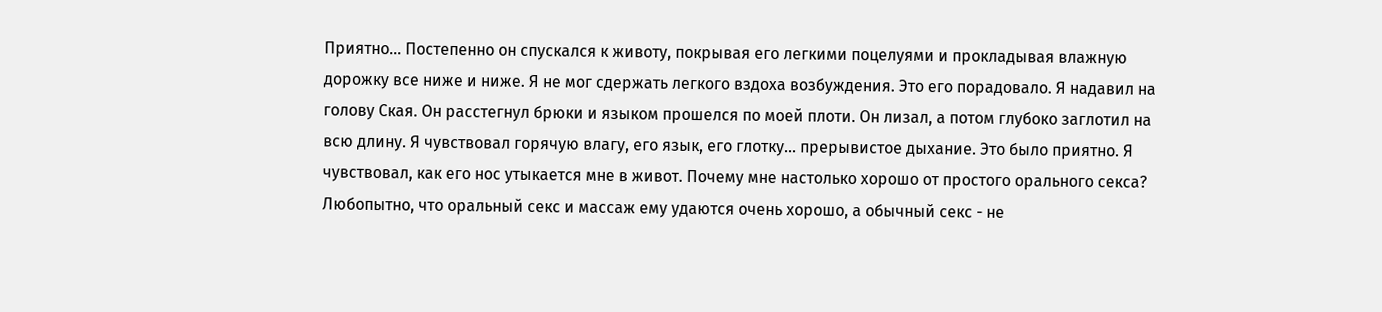Приятно... Постепенно он спускался к животу, покрывая его легкими поцелуями и прокладывая влажную дорожку все ниже и ниже. Я не мог сдержать легкого вздоха возбуждения. Это его порадовало. Я надавил на голову Ская. Он расстегнул брюки и языком прошелся по моей плоти. Он лизал, а потом глубоко заглотил на всю длину. Я чувствовал горячую влагу, его язык, его глотку... прерывистое дыхание. Это было приятно. Я чувствовал, как его нос утыкается мне в живот. Почему мне настолько хорошо от простого орального секса? Любопытно, что оральный секс и массаж ему удаются очень хорошо, а обычный секс - не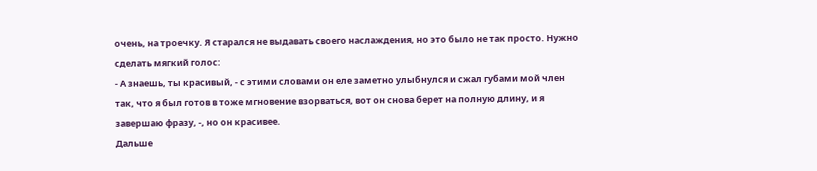очень, на троечку. Я старался не выдавать своего наслаждения, но это было не так просто. Нужно сделать мягкий голос:
- А знаешь, ты красивый, - с этими словами он еле заметно улыбнулся и сжал губами мой член так, что я был готов в тоже мгновение взорваться, вот он снова берет на полную длину, и я завершаю фразу, -, но он красивее.
Дальше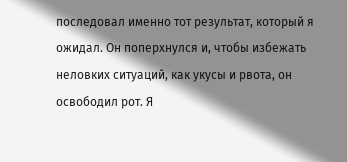последовал именно тот результат, который я ожидал. Он поперхнулся и, чтобы избежать неловких ситуаций, как укусы и рвота, он освободил рот. Я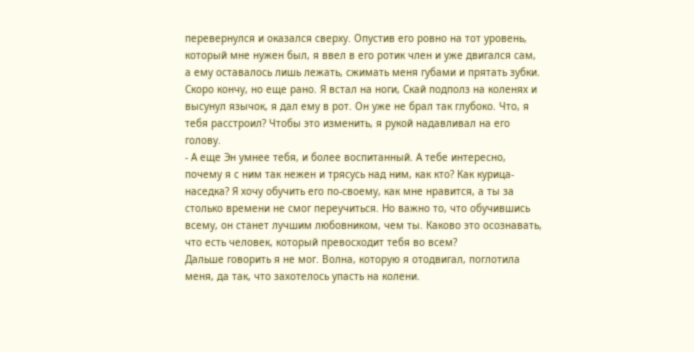перевернулся и оказался сверху. Опустив его ровно на тот уровень, который мне нужен был, я ввел в его ротик член и уже двигался сам, а ему оставалось лишь лежать, сжимать меня губами и прятать зубки. Скоро кончу, но еще рано. Я встал на ноги, Скай подполз на коленях и высунул язычок, я дал ему в рот. Он уже не брал так глубоко. Что, я тебя расстроил? Чтобы это изменить, я рукой надавливал на его голову.
- А еще Эн умнее тебя, и более воспитанный. А тебе интересно, почему я с ним так нежен и трясусь над ним, как кто? Как курица-наседка? Я хочу обучить его по-своему, как мне нравится, а ты за столько времени не смог переучиться. Но важно то, что обучившись всему, он станет лучшим любовником, чем ты. Каково это осознавать, что есть человек, который превосходит тебя во всем?
Дальше говорить я не мог. Волна, которую я отодвигал, поглотила меня, да так, что захотелось упасть на колени.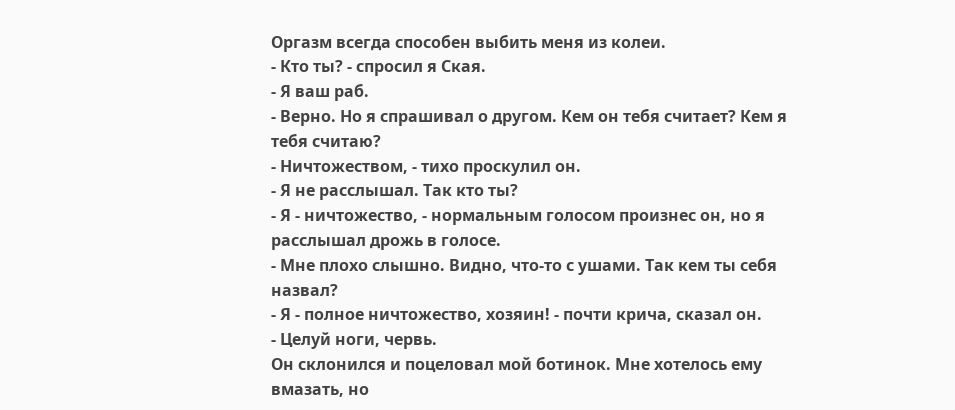Оргазм всегда способен выбить меня из колеи.
- Кто ты? - спросил я Ская.
- Я ваш раб.
- Верно. Но я спрашивал о другом. Кем он тебя считает? Кем я тебя считаю?
- Ничтожеством, - тихо проскулил он.
- Я не расслышал. Так кто ты?
- Я - ничтожество, - нормальным голосом произнес он, но я расслышал дрожь в голосе.
- Мне плохо слышно. Видно, что-то с ушами. Так кем ты себя назвал?
- Я - полное ничтожество, хозяин! - почти крича, сказал он.
- Целуй ноги, червь.
Он склонился и поцеловал мой ботинок. Мне хотелось ему вмазать, но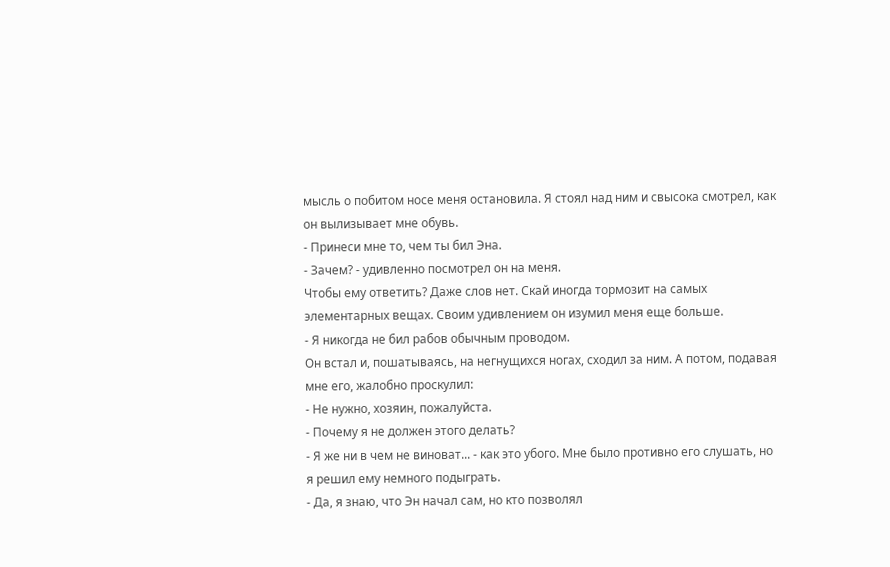мысль о побитом носе меня остановила. Я стоял над ним и свысока смотрел, как он вылизывает мне обувь.
- Принеси мне то, чем ты бил Эна.
- Зачем? - удивленно посмотрел он на меня.
Чтобы ему ответить? Даже слов нет. Скай иногда тормозит на самых элементарных вещах. Своим удивлением он изумил меня еще больше.
- Я никогда не бил рабов обычным проводом.
Он встал и, пошатываясь, на негнущихся ногах, сходил за ним. А потом, подавая мне его, жалобно проскулил:
- Не нужно, хозяин, пожалуйста.
- Почему я не должен этого делать?
- Я же ни в чем не виноват... - как это убого. Мне было противно его слушать, но я решил ему немного подыграть.
- Да, я знаю, что Эн начал сам, но кто позволял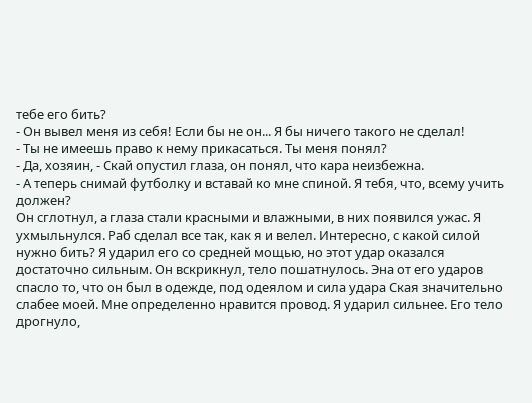тебе его бить?
- Он вывел меня из себя! Если бы не он... Я бы ничего такого не сделал!
- Ты не имеешь право к нему прикасаться. Ты меня понял?
- Да, хозяин, - Скай опустил глаза, он понял, что кара неизбежна.
- А теперь снимай футболку и вставай ко мне спиной. Я тебя, что, всему учить должен?
Он сглотнул, а глаза стали красными и влажными, в них появился ужас. Я ухмыльнулся. Раб сделал все так, как я и велел. Интересно, с какой силой нужно бить? Я ударил его со средней мощью, но этот удар оказался достаточно сильным. Он вскрикнул, тело пошатнулось. Эна от его ударов спасло то, что он был в одежде, под одеялом и сила удара Ская значительно слабее моей. Мне определенно нравится провод. Я ударил сильнее. Его тело дрогнуло,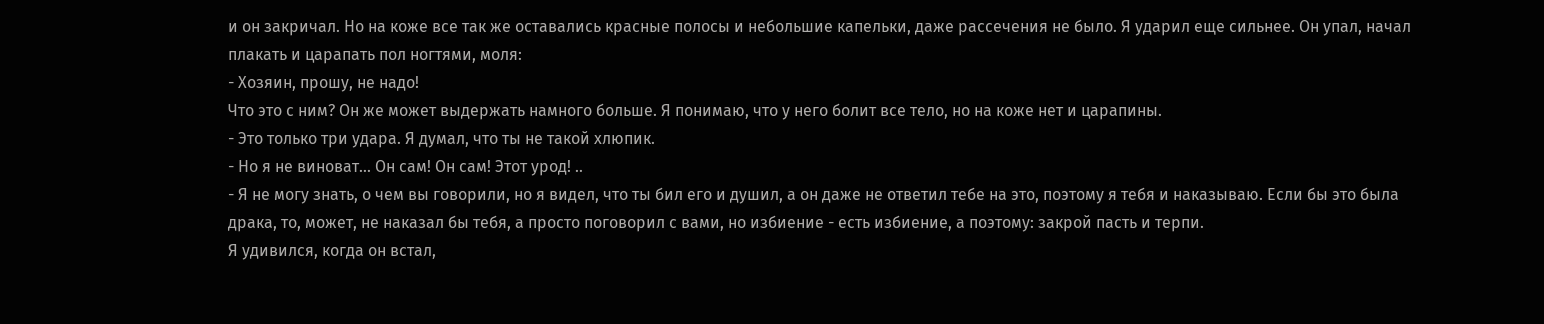и он закричал. Но на коже все так же оставались красные полосы и небольшие капельки, даже рассечения не было. Я ударил еще сильнее. Он упал, начал плакать и царапать пол ногтями, моля:
- Хозяин, прошу, не надо!
Что это с ним? Он же может выдержать намного больше. Я понимаю, что у него болит все тело, но на коже нет и царапины.
- Это только три удара. Я думал, что ты не такой хлюпик.
- Но я не виноват... Он сам! Он сам! Этот урод! ..
- Я не могу знать, о чем вы говорили, но я видел, что ты бил его и душил, а он даже не ответил тебе на это, поэтому я тебя и наказываю. Если бы это была драка, то, может, не наказал бы тебя, а просто поговорил с вами, но избиение - есть избиение, а поэтому: закрой пасть и терпи.
Я удивился, когда он встал,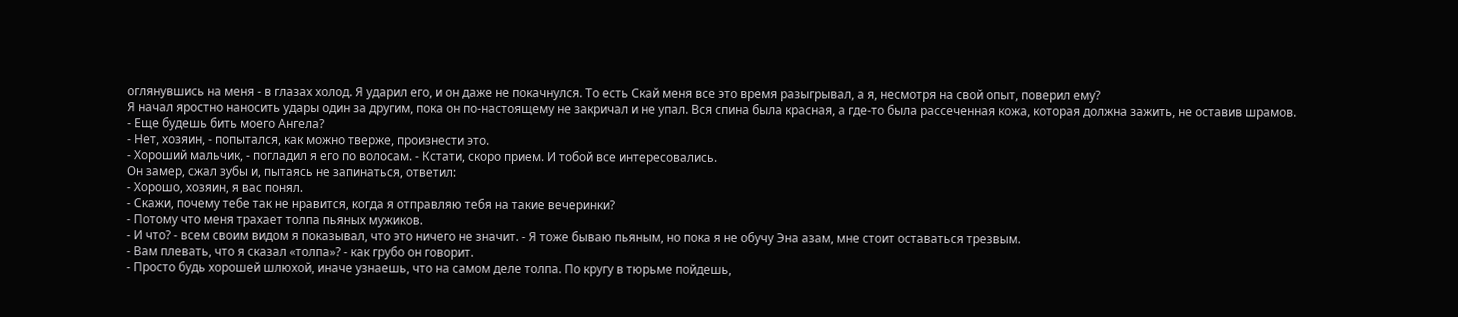оглянувшись на меня - в глазах холод. Я ударил его, и он даже не покачнулся. То есть Скай меня все это время разыгрывал, а я, несмотря на свой опыт, поверил ему?
Я начал яростно наносить удары один за другим, пока он по-настоящему не закричал и не упал. Вся спина была красная, а где-то была рассеченная кожа, которая должна зажить, не оставив шрамов.
- Еще будешь бить моего Ангела?
- Нет, хозяин, - попытался, как можно тверже, произнести это.
- Хороший мальчик, - погладил я его по волосам. - Кстати, скоро прием. И тобой все интересовались.
Он замер, сжал зубы и, пытаясь не запинаться, ответил:
- Хорошо, хозяин, я вас понял.
- Скажи, почему тебе так не нравится, когда я отправляю тебя на такие вечеринки?
- Потому что меня трахает толпа пьяных мужиков.
- И что? - всем своим видом я показывал, что это ничего не значит. - Я тоже бываю пьяным, но пока я не обучу Эна азам, мне стоит оставаться трезвым.
- Вам плевать, что я сказал «толпа»? - как грубо он говорит.
- Просто будь хорошей шлюхой, иначе узнаешь, что на самом деле толпа. По кругу в тюрьме пойдешь,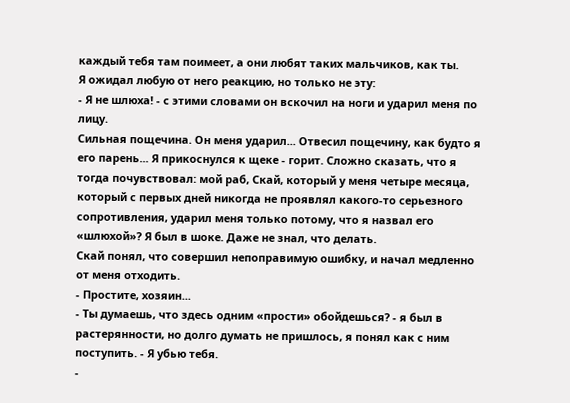каждый тебя там поимеет, а они любят таких мальчиков, как ты.
Я ожидал любую от него реакцию, но только не эту:
- Я не шлюха! - с этими словами он вскочил на ноги и ударил меня по лицу.
Сильная пощечина. Он меня ударил... Отвесил пощечину, как будто я его парень... Я прикоснулся к щеке - горит. Сложно сказать, что я тогда почувствовал: мой раб, Скай, который у меня четыре месяца, который с первых дней никогда не проявлял какого-то серьезного сопротивления, ударил меня только потому, что я назвал его «шлюхой»? Я был в шоке. Даже не знал, что делать.
Скай понял, что совершил непоправимую ошибку, и начал медленно от меня отходить.
- Простите, хозяин...
- Ты думаешь, что здесь одним «прости» обойдешься? - я был в растерянности, но долго думать не пришлось, я понял как с ним поступить. - Я убью тебя.
-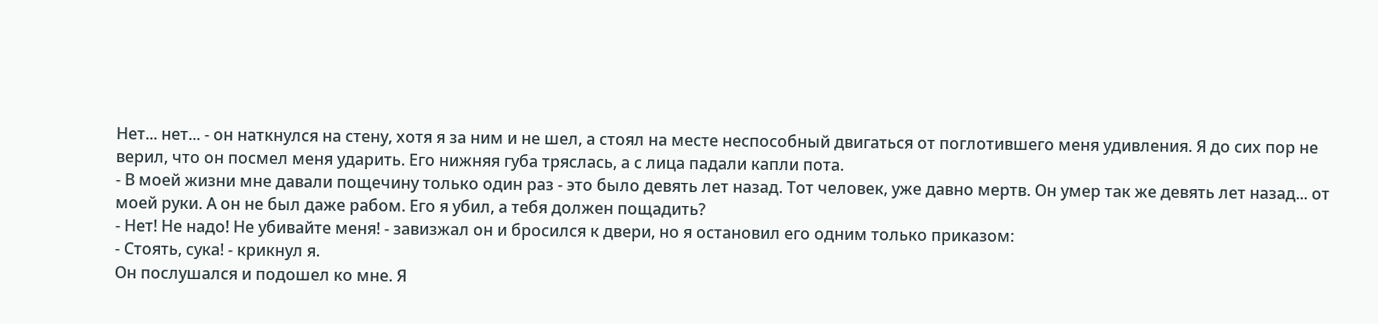Нет... нет... - он наткнулся на стену, хотя я за ним и не шел, а стоял на месте неспособный двигаться от поглотившего меня удивления. Я до сих пор не верил, что он посмел меня ударить. Его нижняя губа тряслась, а с лица падали капли пота.
- В моей жизни мне давали пощечину только один раз - это было девять лет назад. Тот человек, уже давно мертв. Он умер так же девять лет назад... от моей руки. А он не был даже рабом. Его я убил, а тебя должен пощадить?
- Нет! Не надо! Не убивайте меня! - завизжал он и бросился к двери, но я остановил его одним только приказом:
- Стоять, сука! - крикнул я.
Он послушался и подошел ко мне. Я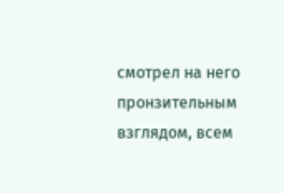смотрел на него пронзительным взглядом, всем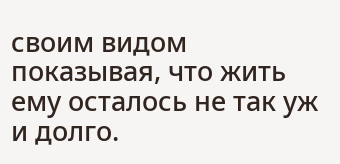своим видом показывая, что жить ему осталось не так уж и долго.